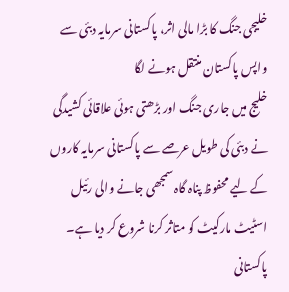خلیجی جنگ کا بڑا مالی اثر، پاکستانی سرمایہ دبئی سے واپس پاکستان منتقل ہونے لگا
خلیج میں جاری جنگ اور بڑھتی ہوئی علاقائی کشیدگی نے دبئی کی طویل عرصے سے پاکستانی سرمایہ کاروں کے لیے محفوظ پناہ گاہ سمجھی جانے والی رئیل اسٹیٹ مارکیٹ کو متاثر کرنا شروع کر دیا ہے۔ پاکستانی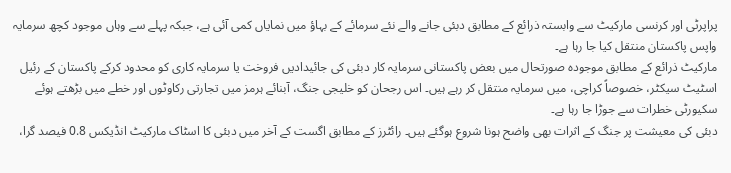پراپرٹی اور کرنسی مارکیٹ سے وابستہ ذرائع کے مطابق دبئی جانے والے نئے سرمائے کے بہاؤ میں نمایاں کمی آئی ہے، جبکہ پہلے سے وہاں موجود کچھ سرمایہ واپس پاکستان منتقل کیا جا رہا ہے۔
مارکیٹ ذرائع کے مطابق موجودہ صورتحال میں بعض پاکستانی سرمایہ کار دبئی کی جائیدادیں فروخت یا سرمایہ کاری کو محدود کرکے پاکستان کے رئیل اسٹیٹ سیکٹر، خصوصاً کراچی، میں سرمایہ منتقل کر رہے ہیں۔ اس رجحان کو خلیجی جنگ، آبنائے ہرمز میں تجارتی رکاوٹوں اور خطے میں بڑھتے ہوئے سکیورٹی خطرات سے جوڑا جا رہا ہے۔
دبئی کی معیشت پر جنگ کے اثرات بھی واضح ہونا شروع ہوگئے ہیں۔ رائٹرز کے مطابق اگست کے آخر میں دبئی کا اسٹاک مارکیٹ انڈیکس 0.8 فیصد گرا،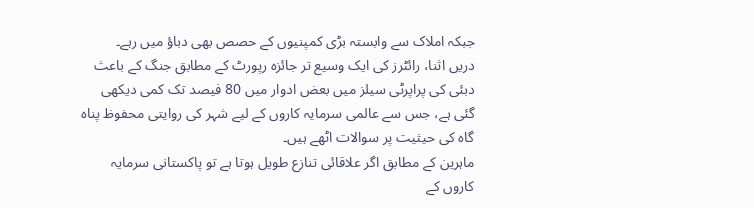جبکہ املاک سے وابستہ بڑی کمپنیوں کے حصص بھی دباؤ میں رہے۔
دریں اثنا، رائٹرز کی ایک وسیع تر جائزہ رپورٹ کے مطابق جنگ کے باعث دبئی کی پراپرٹی سیلز میں بعض ادوار میں 80 فیصد تک کمی دیکھی گئی ہے، جس سے عالمی سرمایہ کاروں کے لیے شہر کی روایتی محفوظ پناہ گاہ کی حیثیت پر سوالات اٹھے ہیں۔
ماہرین کے مطابق اگر علاقائی تنازع طویل ہوتا ہے تو پاکستانی سرمایہ کاروں کے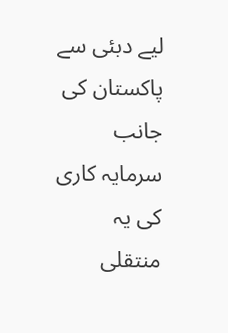لیے دبئی سے پاکستان کی جانب سرمایہ کاری کی یہ منتقلی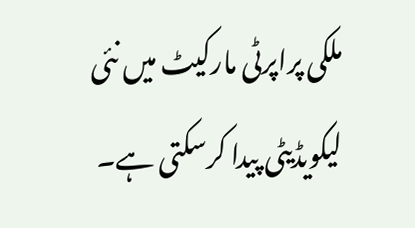ملکی پراپرٹی مارکیٹ میں نئی لیکویڈیٹی پیدا کرسکتی ہے۔